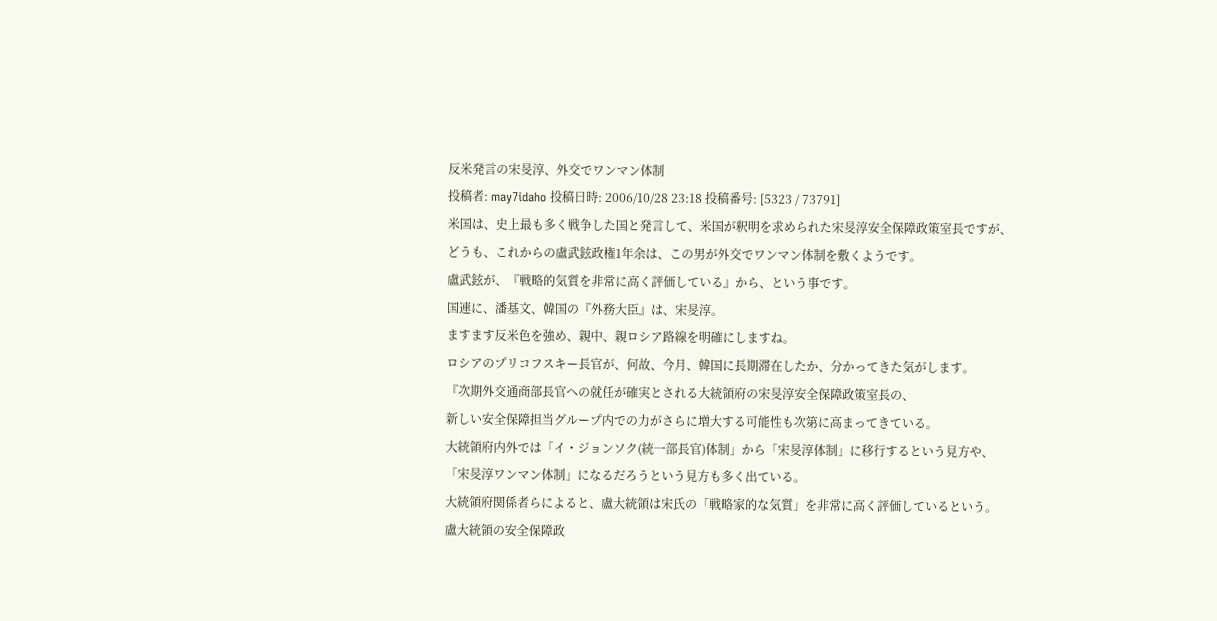反米発言の宋旻淳、外交でワンマン体制
投稿者: may7idaho 投稿日時: 2006/10/28 23:18 投稿番号: [5323 / 73791]
米国は、史上最も多く戦争した国と発言して、米国が釈明を求められた宋旻淳安全保障政策室長ですが、
どうも、これからの盧武鉉政権1年余は、この男が外交でワンマン体制を敷くようです。
盧武鉉が、『戦略的気質を非常に高く評価している』から、という事です。
国連に、潘基文、韓国の『外務大臣』は、宋旻淳。
ますます反米色を強め、親中、親ロシア路線を明確にしますね。
ロシアのプリコフスキー長官が、何故、今月、韓国に長期滞在したか、分かってきた気がします。
『次期外交通商部長官への就任が確実とされる大統領府の宋旻淳安全保障政策室長の、
新しい安全保障担当グループ内での力がさらに増大する可能性も次第に高まってきている。
大統領府内外では「イ・ジョンソク(統一部長官)体制」から「宋旻淳体制」に移行するという見方や、
「宋旻淳ワンマン体制」になるだろうという見方も多く出ている。
大統領府関係者らによると、盧大統領は宋氏の「戦略家的な気質」を非常に高く評価しているという。
盧大統領の安全保障政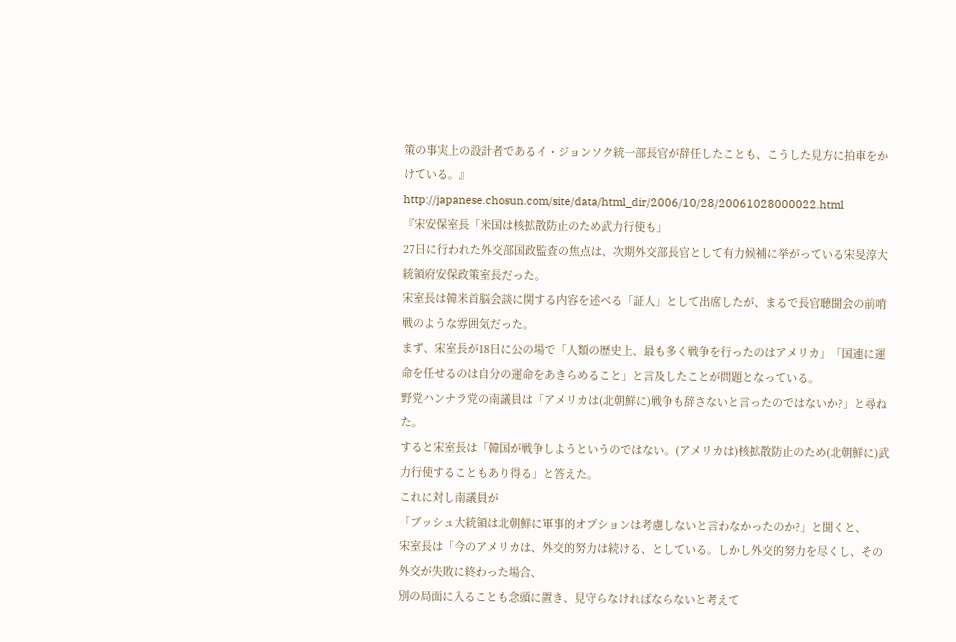策の事実上の設計者であるイ・ジョンソク統一部長官が辞任したことも、こうした見方に拍車をかけている。』
http://japanese.chosun.com/site/data/html_dir/2006/10/28/20061028000022.html
『宋安保室長「米国は核拡散防止のため武力行使も」
27日に行われた外交部国政監査の焦点は、次期外交部長官として有力候補に挙がっている宋旻淳大統領府安保政策室長だった。
宋室長は韓米首脳会談に関する内容を述べる「証人」として出席したが、まるで長官聴聞会の前哨戦のような雰囲気だった。
まず、宋室長が18日に公の場で「人類の歴史上、最も多く戦争を行ったのはアメリカ」「国連に運命を任せるのは自分の運命をあきらめること」と言及したことが問題となっている。
野党ハンナラ党の南議員は「アメリカは(北朝鮮に)戦争も辞さないと言ったのではないか?」と尋ねた。
すると宋室長は「韓国が戦争しようというのではない。(アメリカは)核拡散防止のため(北朝鮮に)武力行使することもあり得る」と答えた。
これに対し南議員が
「ブッシュ大統領は北朝鮮に軍事的オプションは考慮しないと言わなかったのか?」と聞くと、
宋室長は「今のアメリカは、外交的努力は続ける、としている。しかし外交的努力を尽くし、その外交が失敗に終わった場合、
別の局面に入ることも念頭に置き、見守らなければならないと考えて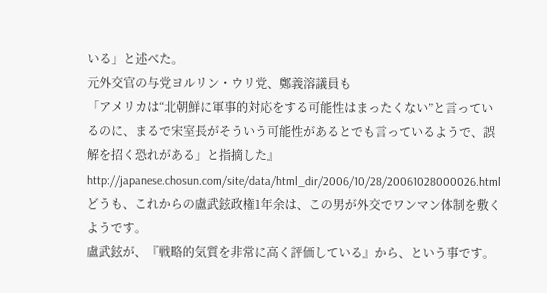いる」と述べた。
元外交官の与党ヨルリン・ウリ党、鄭義溶議員も
「アメリカは“北朝鮮に軍事的対応をする可能性はまったくない”と言っているのに、まるで宋室長がそういう可能性があるとでも言っているようで、誤解を招く恐れがある」と指摘した』
http://japanese.chosun.com/site/data/html_dir/2006/10/28/20061028000026.html
どうも、これからの盧武鉉政権1年余は、この男が外交でワンマン体制を敷くようです。
盧武鉉が、『戦略的気質を非常に高く評価している』から、という事です。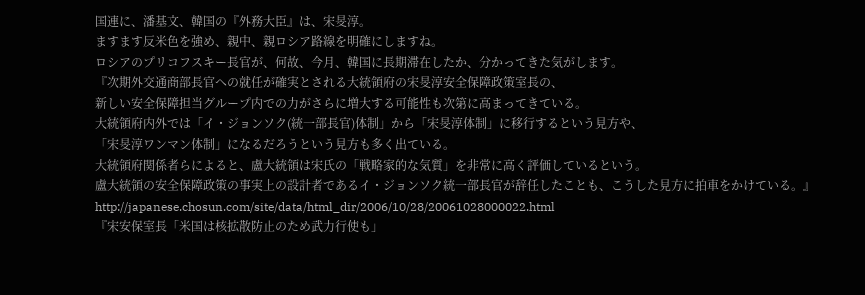国連に、潘基文、韓国の『外務大臣』は、宋旻淳。
ますます反米色を強め、親中、親ロシア路線を明確にしますね。
ロシアのプリコフスキー長官が、何故、今月、韓国に長期滞在したか、分かってきた気がします。
『次期外交通商部長官への就任が確実とされる大統領府の宋旻淳安全保障政策室長の、
新しい安全保障担当グループ内での力がさらに増大する可能性も次第に高まってきている。
大統領府内外では「イ・ジョンソク(統一部長官)体制」から「宋旻淳体制」に移行するという見方や、
「宋旻淳ワンマン体制」になるだろうという見方も多く出ている。
大統領府関係者らによると、盧大統領は宋氏の「戦略家的な気質」を非常に高く評価しているという。
盧大統領の安全保障政策の事実上の設計者であるイ・ジョンソク統一部長官が辞任したことも、こうした見方に拍車をかけている。』
http://japanese.chosun.com/site/data/html_dir/2006/10/28/20061028000022.html
『宋安保室長「米国は核拡散防止のため武力行使も」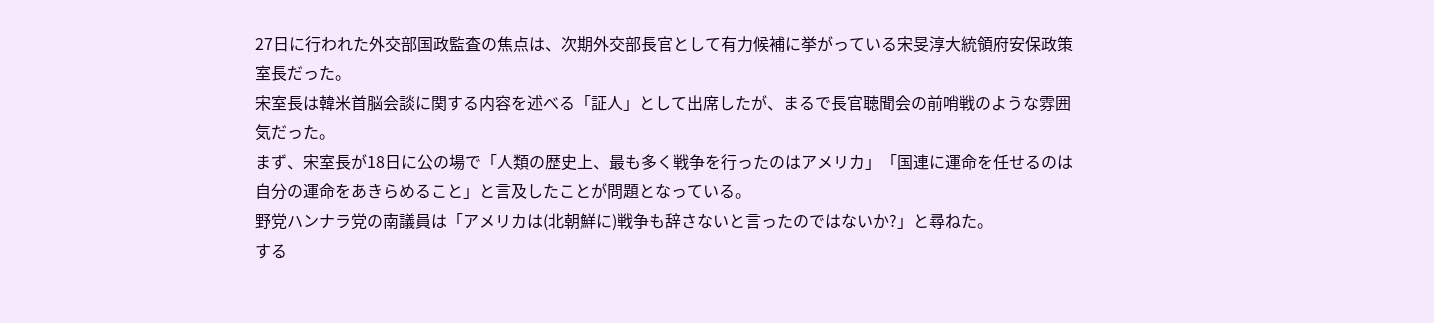27日に行われた外交部国政監査の焦点は、次期外交部長官として有力候補に挙がっている宋旻淳大統領府安保政策室長だった。
宋室長は韓米首脳会談に関する内容を述べる「証人」として出席したが、まるで長官聴聞会の前哨戦のような雰囲気だった。
まず、宋室長が18日に公の場で「人類の歴史上、最も多く戦争を行ったのはアメリカ」「国連に運命を任せるのは自分の運命をあきらめること」と言及したことが問題となっている。
野党ハンナラ党の南議員は「アメリカは(北朝鮮に)戦争も辞さないと言ったのではないか?」と尋ねた。
する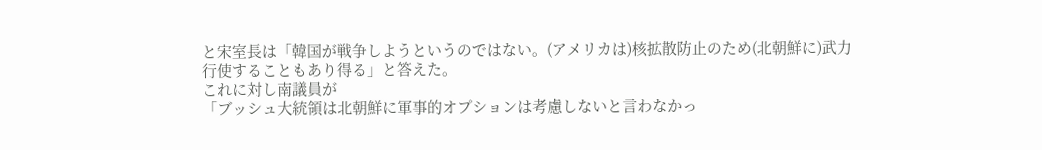と宋室長は「韓国が戦争しようというのではない。(アメリカは)核拡散防止のため(北朝鮮に)武力行使することもあり得る」と答えた。
これに対し南議員が
「ブッシュ大統領は北朝鮮に軍事的オプションは考慮しないと言わなかっ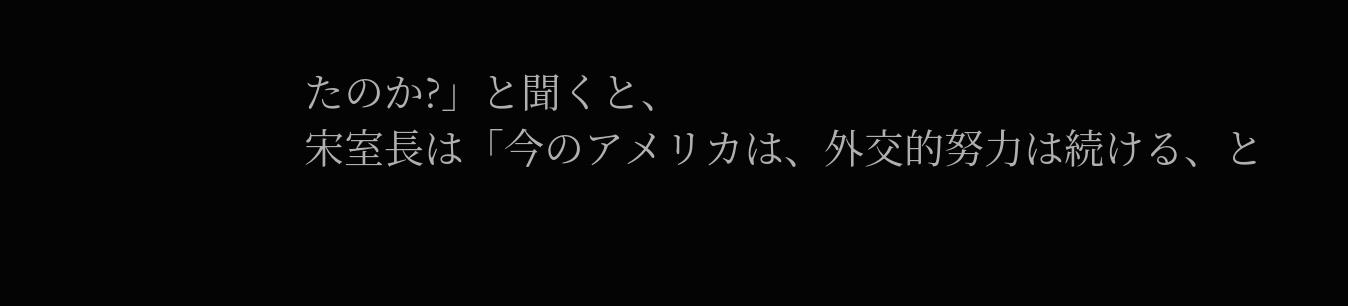たのか?」と聞くと、
宋室長は「今のアメリカは、外交的努力は続ける、と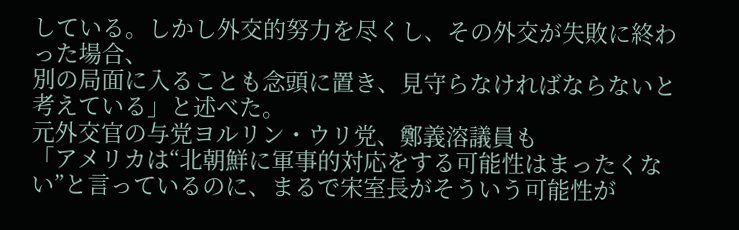している。しかし外交的努力を尽くし、その外交が失敗に終わった場合、
別の局面に入ることも念頭に置き、見守らなければならないと考えている」と述べた。
元外交官の与党ヨルリン・ウリ党、鄭義溶議員も
「アメリカは“北朝鮮に軍事的対応をする可能性はまったくない”と言っているのに、まるで宋室長がそういう可能性が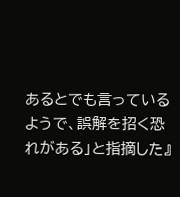あるとでも言っているようで、誤解を招く恐れがある」と指摘した』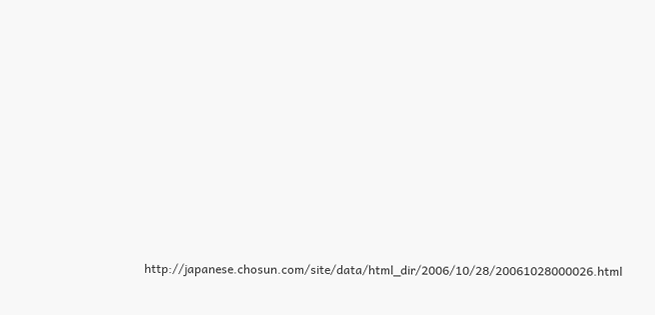http://japanese.chosun.com/site/data/html_dir/2006/10/28/20061028000026.html